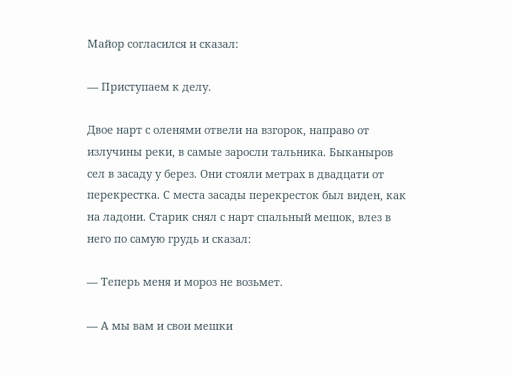Майор согласился и сказал:

— Приступаем к делу.

Двое нарт с оленями отвели на взгорок, направо от излучины реки, в самые заросли тальника. Быканыров сел в засаду у берез. Они стояли метрах в двадцати от перекрестка. С места засады перекресток был виден, как на ладони. Старик снял с нарт спальный мешок, влез в него по самую грудь и сказал:

— Теперь меня и мороз не возьмет.

— А мы вам и свои мешки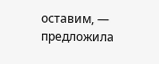оставим, — предложила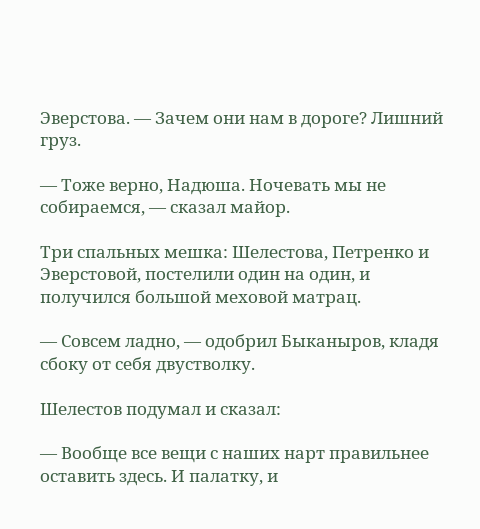Эверстова. — Зачем они нам в дороге? Лишний груз.

— Тоже верно, Надюша. Ночевать мы не собираемся, — сказал майор.

Три спальных мешка: Шелестова, Петренко и Эверстовой, постелили один на один, и получился большой меховой матрац.

— Совсем ладно, — одобрил Быканыров, кладя сбоку от себя двустволку.

Шелестов подумал и сказал:

— Вообще все вещи с наших нарт правильнее оставить здесь. И палатку, и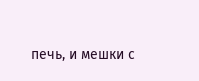печь, и мешки с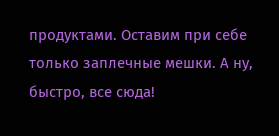продуктами. Оставим при себе только заплечные мешки. А ну, быстро, все сюда!